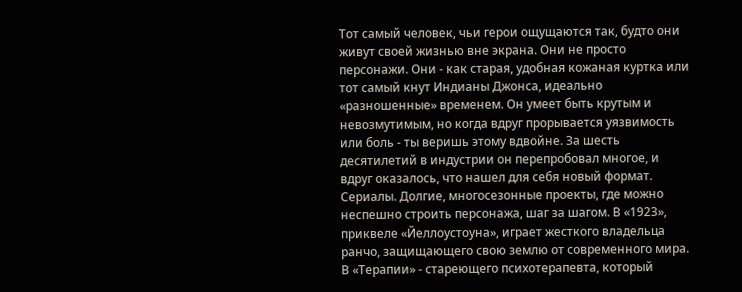Тот самый человек, чьи герои ощущаются так, будто они живут своей жизнью вне экрана. Они не просто персонажи. Они - как старая, удобная кожаная куртка или тот самый кнут Индианы Джонса, идеально «разношенные» временем. Он умеет быть крутым и невозмутимым, но когда вдруг прорывается уязвимость или боль - ты веришь этому вдвойне. За шесть десятилетий в индустрии он перепробовал многое, и вдруг оказалось, что нашел для себя новый формат. Сериалы. Долгие, многосезонные проекты, где можно неспешно строить персонажа, шаг за шагом. В «1923», приквеле «Йеллоустоуна», играет жесткого владельца ранчо, защищающего свою землю от современного мира. В «Терапии» - стареющего психотерапевта, который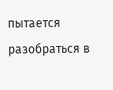пытается разобраться в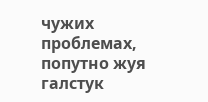чужих проблемах, попутно жуя галстук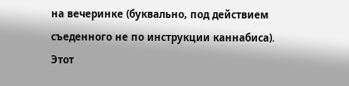на вечеринке (буквально, под действием съеденного не по инструкции каннабиса). Этот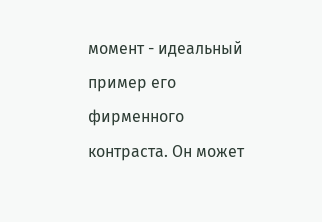момент - идеальный пример его фирменного контраста. Он может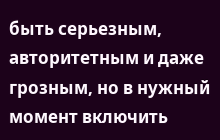быть серьезным, авторитетным и даже грозным, но в нужный момент включить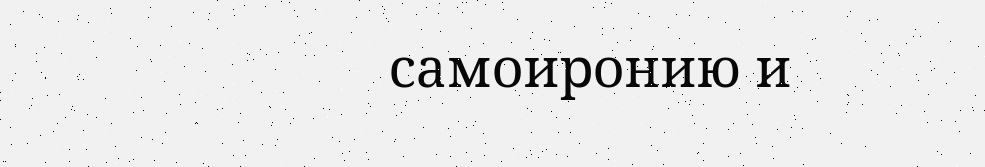самоиронию и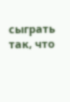сыграть так, что